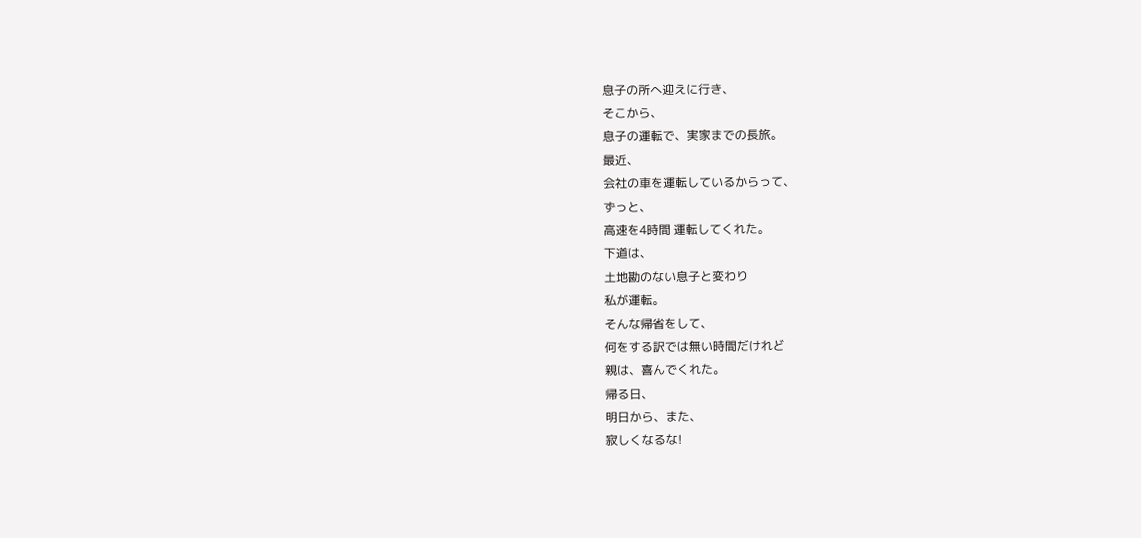息子の所へ迎えに行き、
そこから、
息子の運転で、実家までの長旅。
最近、
会社の車を運転しているからって、
ずっと、
高速を4時間 運転してくれた。
下道は、
土地勘のない息子と変わり
私が運転。
そんな帰省をして、
何をする訳では無い時間だけれど
親は、喜んでくれた。
帰る日、
明日から、また、
寂しくなるな!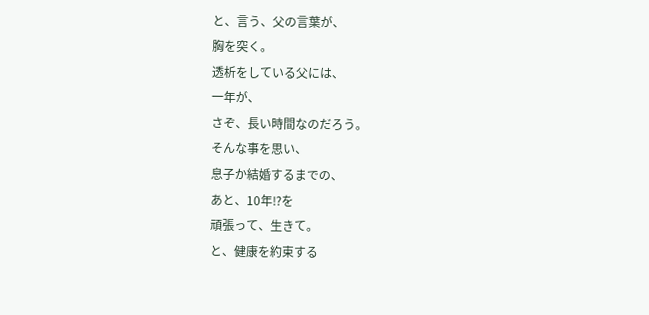と、言う、父の言葉が、
胸を突く。
透析をしている父には、
一年が、
さぞ、長い時間なのだろう。
そんな事を思い、
息子か結婚するまでの、
あと、10年⁉を
頑張って、生きて。
と、健康を約束する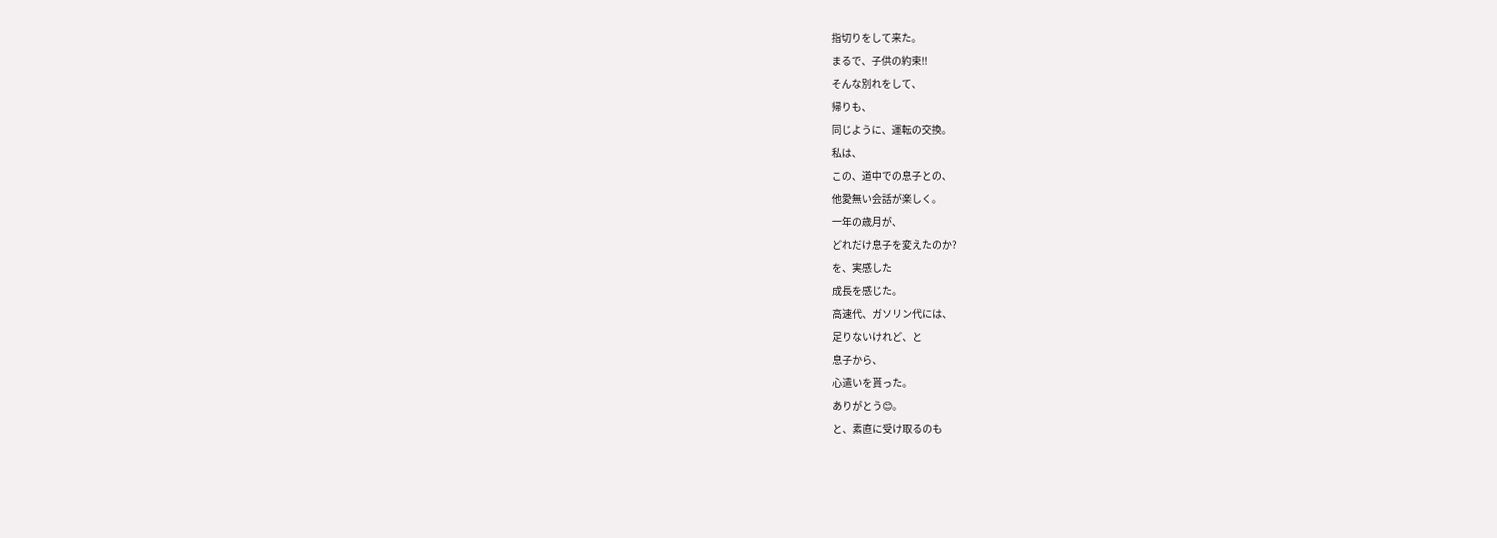指切りをして来た。
まるで、子供の約束‼
そんな別れをして、
帰りも、
同じように、運転の交換。
私は、
この、道中での息子との、
他愛無い会話が楽しく。
一年の歳月が、
どれだけ息子を変えたのか?
を、実感した
成長を感じた。
高速代、ガソリン代には、
足りないけれど、と
息子から、
心遣いを貰った。
ありがとう😊。
と、素直に受け取るのも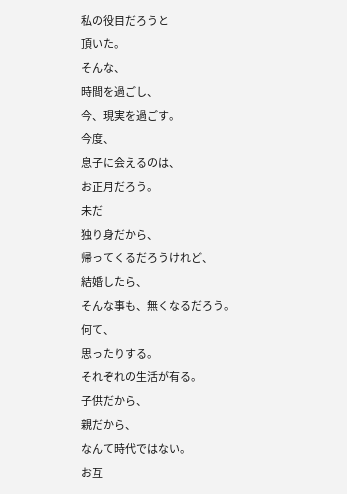私の役目だろうと
頂いた。
そんな、
時間を過ごし、
今、現実を過ごす。
今度、
息子に会えるのは、
お正月だろう。
未だ
独り身だから、
帰ってくるだろうけれど、
結婚したら、
そんな事も、無くなるだろう。
何て、
思ったりする。
それぞれの生活が有る。
子供だから、
親だから、
なんて時代ではない。
お互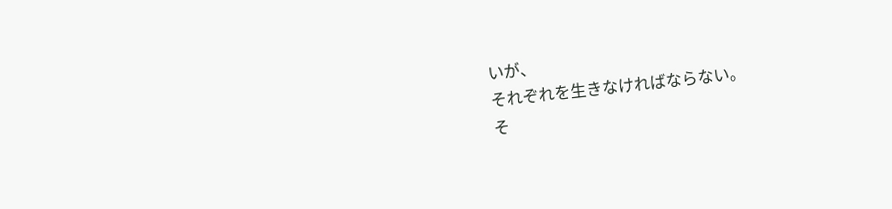いが、
それぞれを生きなければならない。
そ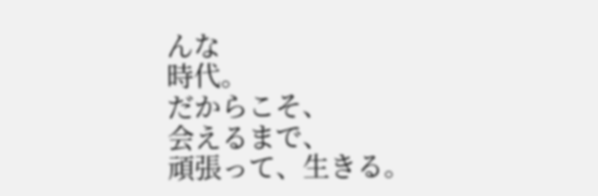んな
時代。
だからこそ、
会えるまで、
頑張って、生きる。